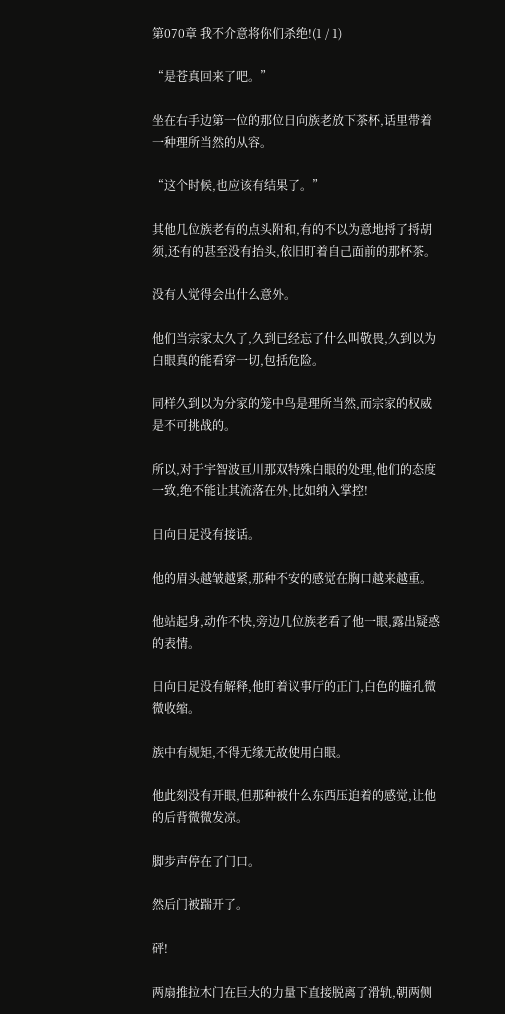第070章 我不介意将你们杀绝!(1 / 1)

“是苍真回来了吧。”

坐在右手边第一位的那位日向族老放下茶杯,话里带着一种理所当然的从容。

“这个时候,也应该有结果了。”

其他几位族老有的点头附和,有的不以为意地捋了捋胡须,还有的甚至没有抬头,依旧盯着自己面前的那杯茶。

没有人觉得会出什么意外。

他们当宗家太久了,久到已经忘了什么叫敬畏,久到以为白眼真的能看穿一切,包括危险。

同样久到以为分家的笼中鸟是理所当然,而宗家的权威是不可挑战的。

所以,对于宇智波亘川那双特殊白眼的处理,他们的态度一致,绝不能让其流落在外,比如纳入掌控!

日向日足没有接话。

他的眉头越皱越紧,那种不安的感觉在胸口越来越重。

他站起身,动作不快,旁边几位族老看了他一眼,露出疑惑的表情。

日向日足没有解释,他盯着议事厅的正门,白色的瞳孔微微收缩。

族中有规矩,不得无缘无故使用白眼。

他此刻没有开眼,但那种被什么东西压迫着的感觉,让他的后背微微发凉。

脚步声停在了门口。

然后门被踹开了。

砰!

两扇推拉木门在巨大的力量下直接脱离了滑轨,朝两侧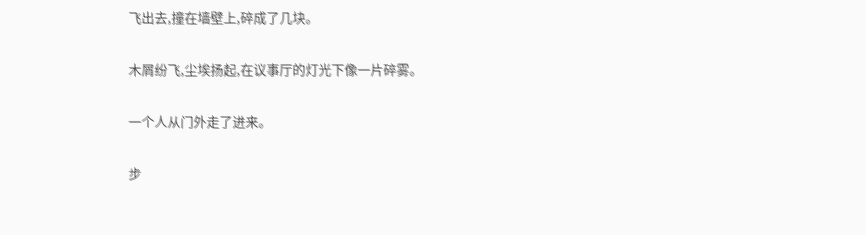飞出去,撞在墙壁上,碎成了几块。

木屑纷飞,尘埃扬起,在议事厅的灯光下像一片碎雾。

一个人从门外走了进来。

步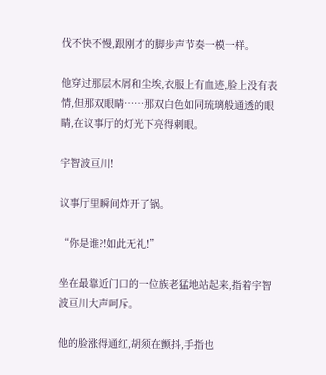伐不快不慢,跟刚才的脚步声节奏一模一样。

他穿过那层木屑和尘埃,衣服上有血迹,脸上没有表情,但那双眼睛……那双白色如同琉璃般通透的眼睛,在议事厅的灯光下亮得刺眼。

宇智波亘川!

议事厅里瞬间炸开了锅。

“你是谁?!如此无礼!”

坐在最靠近门口的一位族老猛地站起来,指着宇智波亘川大声呵斥。

他的脸涨得通红,胡须在颤抖,手指也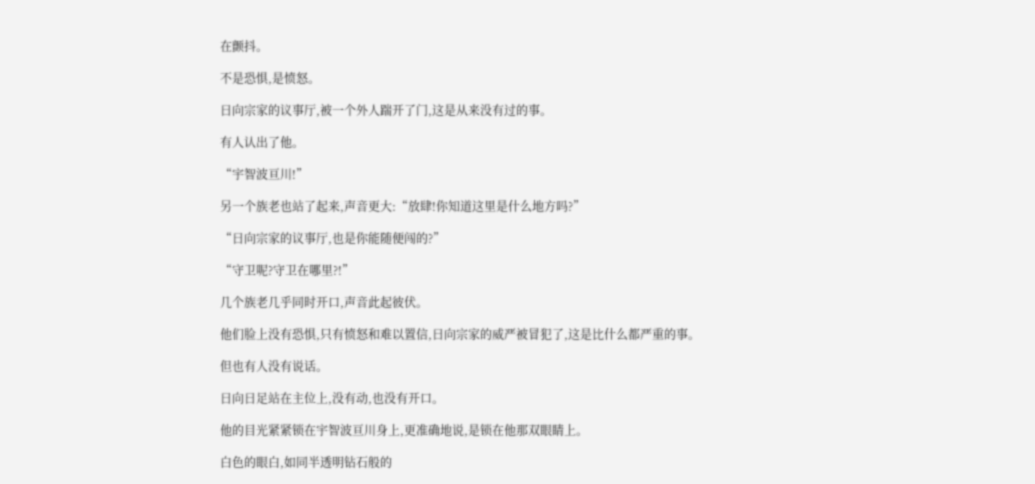在颤抖。

不是恐惧,是愤怒。

日向宗家的议事厅,被一个外人踹开了门,这是从来没有过的事。

有人认出了他。

“宇智波亘川!”

另一个族老也站了起来,声音更大:“放肆!你知道这里是什么地方吗?”

“日向宗家的议事厅,也是你能随便闯的?”

“守卫呢?守卫在哪里?!”

几个族老几乎同时开口,声音此起彼伏。

他们脸上没有恐惧,只有愤怒和难以置信,日向宗家的威严被冒犯了,这是比什么都严重的事。

但也有人没有说话。

日向日足站在主位上,没有动,也没有开口。

他的目光紧紧锁在宇智波亘川身上,更准确地说,是锁在他那双眼睛上。

白色的眼白,如同半透明钻石般的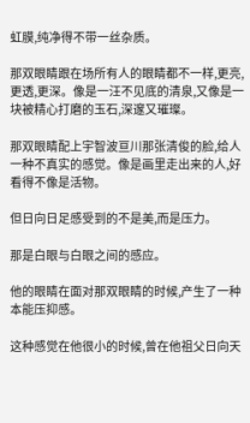虹膜,纯净得不带一丝杂质。

那双眼睛跟在场所有人的眼睛都不一样,更亮,更透,更深。像是一汪不见底的清泉,又像是一块被精心打磨的玉石,深邃又璀璨。

那双眼睛配上宇智波亘川那张清俊的脸,给人一种不真实的感觉。像是画里走出来的人,好看得不像是活物。

但日向日足感受到的不是美,而是压力。

那是白眼与白眼之间的感应。

他的眼睛在面对那双眼睛的时候,产生了一种本能压抑感。

这种感觉在他很小的时候,曾在他祖父日向天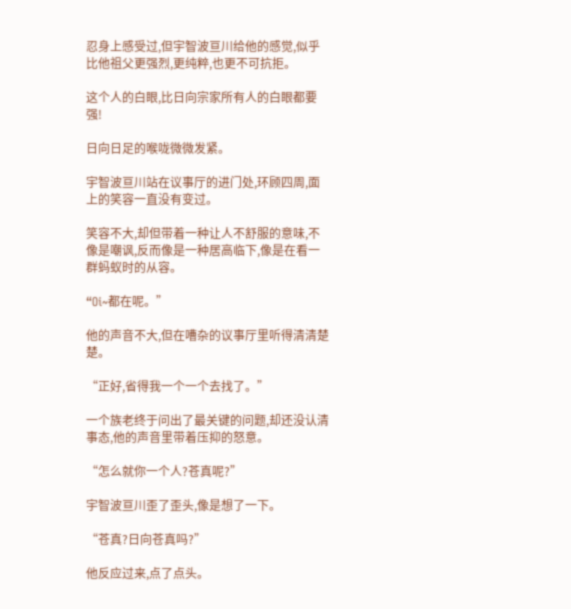忍身上感受过,但宇智波亘川给他的感觉,似乎比他祖父更强烈,更纯粹,也更不可抗拒。

这个人的白眼,比日向宗家所有人的白眼都要强!

日向日足的喉咙微微发紧。

宇智波亘川站在议事厅的进门处,环顾四周,面上的笑容一直没有变过。

笑容不大,却但带着一种让人不舒服的意味,不像是嘲讽,反而像是一种居高临下,像是在看一群蚂蚁时的从容。

“Oi~都在呢。”

他的声音不大,但在嘈杂的议事厅里听得清清楚楚。

“正好,省得我一个一个去找了。”

一个族老终于问出了最关键的问题,却还没认清事态,他的声音里带着压抑的怒意。

“怎么就你一个人?苍真呢?”

宇智波亘川歪了歪头,像是想了一下。

“苍真?日向苍真吗?”

他反应过来,点了点头。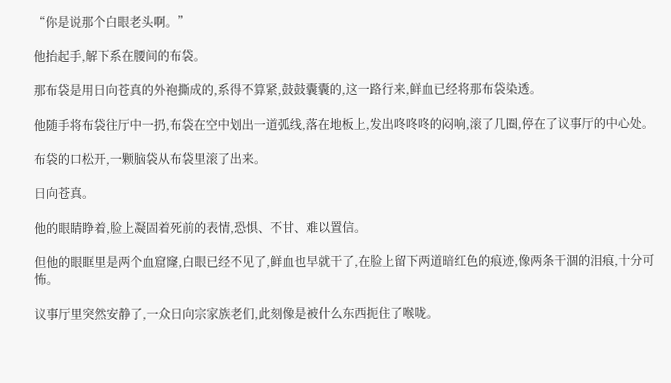“你是说那个白眼老头啊。”

他抬起手,解下系在腰间的布袋。

那布袋是用日向苍真的外袍撕成的,系得不算紧,鼓鼓囊囊的,这一路行来,鲜血已经将那布袋染透。

他随手将布袋往厅中一扔,布袋在空中划出一道弧线,落在地板上,发出咚咚咚的闷响,滚了几圈,停在了议事厅的中心处。

布袋的口松开,一颗脑袋从布袋里滚了出来。

日向苍真。

他的眼睛睁着,脸上凝固着死前的表情,恐惧、不甘、难以置信。

但他的眼眶里是两个血窟窿,白眼已经不见了,鲜血也早就干了,在脸上留下两道暗红色的痕迹,像两条干涸的泪痕,十分可怖。

议事厅里突然安静了,一众日向宗家族老们,此刻像是被什么东西扼住了喉咙。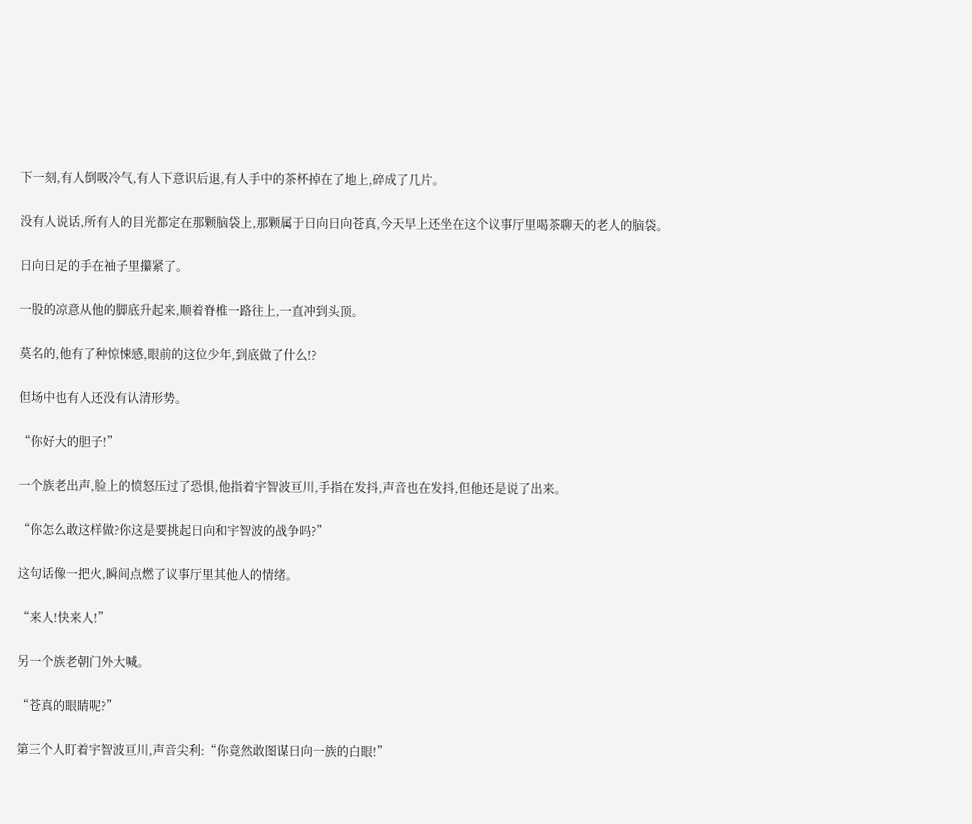下一刻,有人倒吸冷气,有人下意识后退,有人手中的茶杯掉在了地上,碎成了几片。

没有人说话,所有人的目光都定在那颗脑袋上,那颗属于日向日向苍真,今天早上还坐在这个议事厅里喝茶聊天的老人的脑袋。

日向日足的手在袖子里攥紧了。

一股的凉意从他的脚底升起来,顺着脊椎一路往上,一直冲到头顶。

莫名的,他有了种惊悚感,眼前的这位少年,到底做了什么!?

但场中也有人还没有认清形势。

“你好大的胆子!”

一个族老出声,脸上的愤怒压过了恐惧,他指着宇智波亘川,手指在发抖,声音也在发抖,但他还是说了出来。

“你怎么敢这样做?你这是要挑起日向和宇智波的战争吗?”

这句话像一把火,瞬间点燃了议事厅里其他人的情绪。

“来人!快来人!”

另一个族老朝门外大喊。

“苍真的眼睛呢?”

第三个人盯着宇智波亘川,声音尖利:“你竟然敢图谋日向一族的白眼!”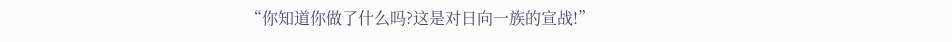“你知道你做了什么吗?这是对日向一族的宣战!”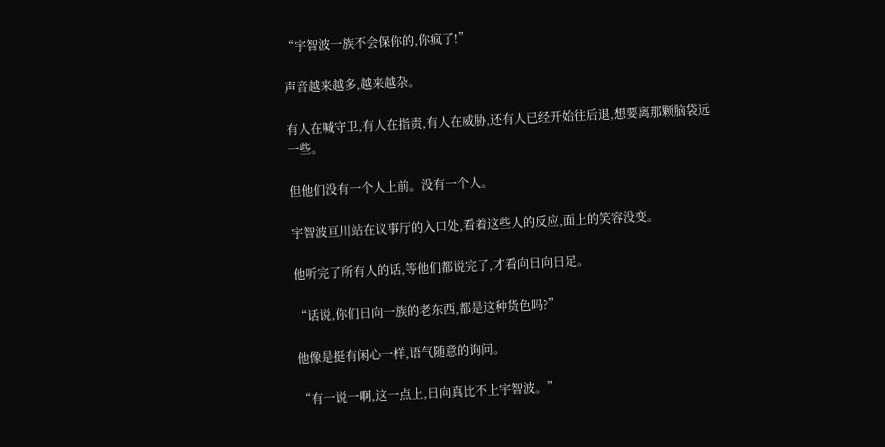“宇智波一族不会保你的,你疯了!”

声音越来越多,越来越杂。

有人在喊守卫,有人在指责,有人在威胁,还有人已经开始往后退,想要离那颗脑袋远一些。

但他们没有一个人上前。没有一个人。

宇智波亘川站在议事厅的入口处,看着这些人的反应,面上的笑容没变。

他听完了所有人的话,等他们都说完了,才看向日向日足。

“话说,你们日向一族的老东西,都是这种货色吗?”

他像是挺有闲心一样,语气随意的询问。

“有一说一啊,这一点上,日向真比不上宇智波。”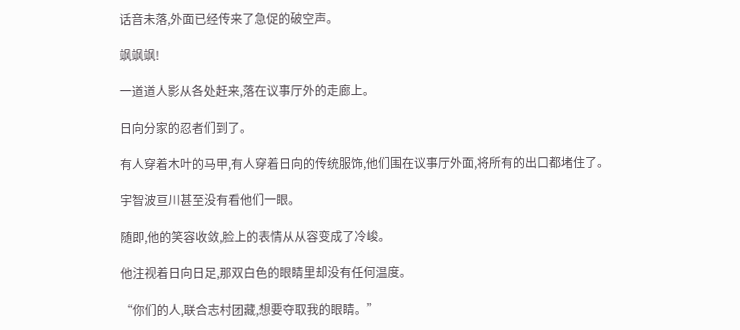话音未落,外面已经传来了急促的破空声。

飒飒飒!

一道道人影从各处赶来,落在议事厅外的走廊上。

日向分家的忍者们到了。

有人穿着木叶的马甲,有人穿着日向的传统服饰,他们围在议事厅外面,将所有的出口都堵住了。

宇智波亘川甚至没有看他们一眼。

随即,他的笑容收敛,脸上的表情从从容变成了冷峻。

他注视着日向日足,那双白色的眼睛里却没有任何温度。

“你们的人,联合志村团藏,想要夺取我的眼睛。”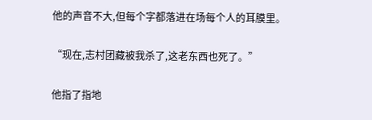他的声音不大,但每个字都落进在场每个人的耳膜里。

“现在,志村团藏被我杀了,这老东西也死了。”

他指了指地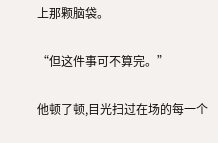上那颗脑袋。

“但这件事可不算完。”

他顿了顿,目光扫过在场的每一个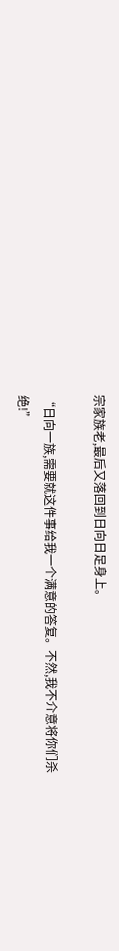宗家族老,最后又落回到日向日足身上。

“日向一族,需要就这件事给我一个满意的答复。不然,我不介意将你们杀绝!”